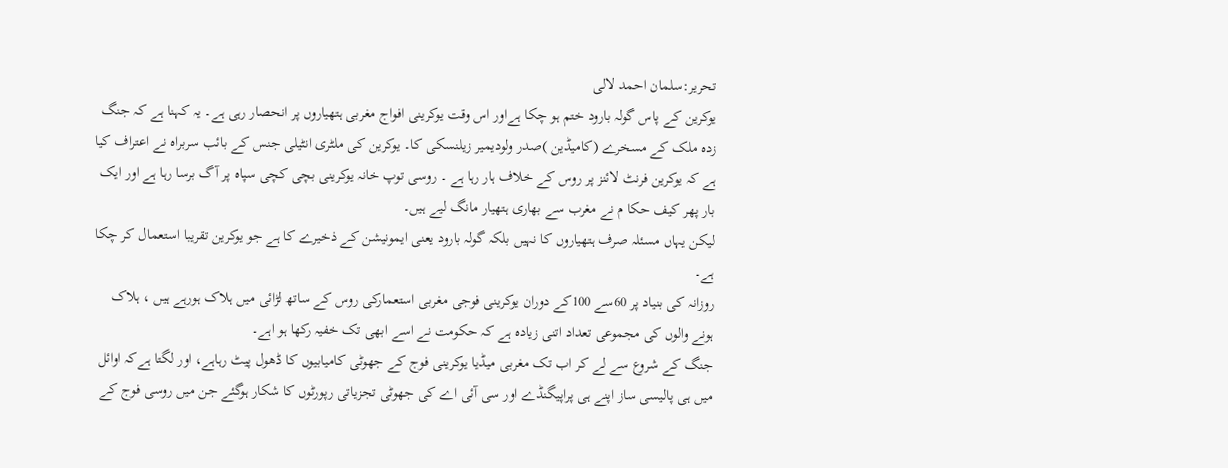تحریر:سلمان احمد لالی
یوکرین کے پاس گولہ بارود ختم ہو چکا ہےاور اس وقت یوکرینی افواج مغربی ہتھیاروں پر انحصار رہی ہے۔ یہ کہنا ہے کہ جنگ زدہ ملک کے مسخرے (کامیڈین )صدر ولودیمیر زیلنسکی کا۔ یوکرین کی ملٹری انٹیلی جنس کے بائب سربراہ نے اعتراف کیا ہے کہ یوکرین فرنٹ لائنز پر روس کے خلاف ہار رہا ہے ۔ روسی توپ خانہ یوکرینی بچی کچی سپاہ پر آگ برسا رہا ہے اور ایک بار پھر کیف حکا م نے مغرب سے بھاری ہتھیار مانگ لیے ہیں۔
لیکن یہاں مسئلہ صرف ہتھیاروں کا نہیں بلکہ گولہ بارود یعنی ایمونیشن کے ذخیرے کا ہے جو یوکرین تقریبا استعمال کر چکا ہے۔
روزانہ کی بنیاد پر 60سے 100کے دوران یوکرینی فوجی مغربی استعمارکی روس کے ساتھ لڑائی میں ہلاک ہورہے ہیں ، ہلاک ہونے والوں کی مجموعی تعداد اتنی زیادہ ہے کہ حکومت نے اسے ابھی تک خفیہ رکھا ہو اہے۔
جنگ کے شروع سے لے کر اب تک مغربی میڈیا یوکرینی فوج کے جھوٹی کامیابیوں کا ڈھول پیٹ رہاہے، اور لگتا ہےکہ اوائل میں ہی پالیسی ساز اپنے ہی پراپیگنڈے اور سی آئی اے کی جھوٹی تجزیاتی رپورٹوں کا شکار ہوگئے جن میں روسی فوج کے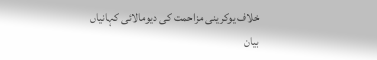خلاف یوکرینی مزاحمت کی دیومالائی کہانیاں بیان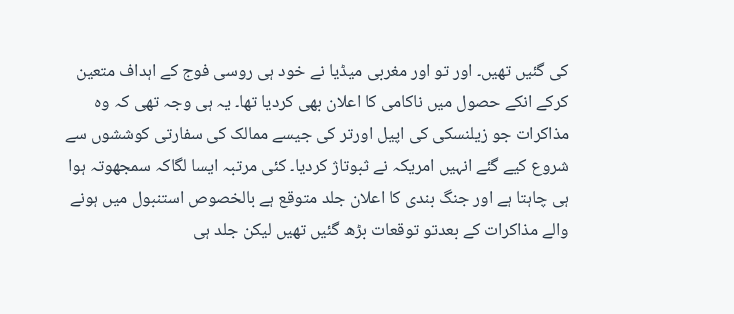کی گئیں تھیں۔ اور تو اور مغربی میڈیا نے خود ہی روسی فوج کے اہداف متعین کرکے انکے حصول میں ناکامی کا اعلان بھی کردیا تھا۔ یہ ہی وجہ تھی کہ وہ مذاکرات جو زیلنسکی کی اپیل اورتر کی جیسے ممالک کی سفارتی کوششوں سے شروع کیے گئے انہیں امریکہ نے ثبوتاژ کردیا۔ کئی مرتبہ ایسا لگاکہ سمجھوتہ ہوا ہی چاہتا ہے اور جنگ بندی کا اعلان جلد متوقع ہے بالخصوص استنبول میں ہونے والے مذاکرات کے بعدتو توقعات بڑھ گئیں تھیں لیکن جلد ہی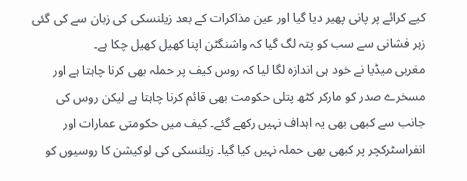کیے کرائے پر پانی پھیر دیا گیا اور عین مذاکرات کے بعد زیلنسکی کی زبان سے کی گئی زہر فشانی سے سب کو پتہ لگ گیا کہ واشنگٹن اپنا کھیل کھیل چکا ہے۔
مغربی میڈیا نے خود ہی اندازہ لگا لیا کہ روس کیف پر حملہ بھی کرنا چاہتا ہے اور مسخرے صدر کو مارکر کٹھ پتلی حکومت بھی قائم کرنا چاہتا ہے لیکن روس کی جانب سے کبھی بھی یہ اہداف نہیں رکھے گئے۔ کیف میں حکومتی عمارات اور انفراسٹرکچر پر کبھی بھی حملہ نہیں کیا گیا۔ زیلنسکی کی لوکیشن کا روسیوں کو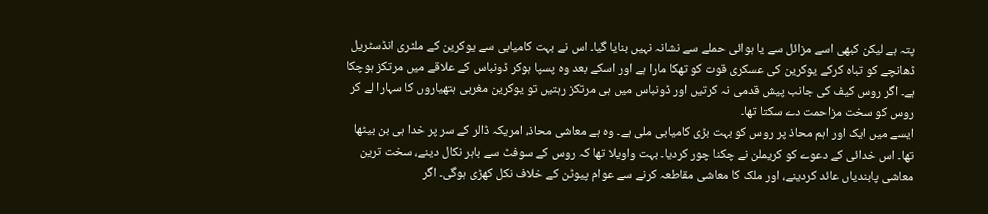پتہ ہے لیکن کبھی اسے مزائل سے یا ہوائی حملے سے نشانہ نہیں بنایا گیا۔ اس نے بہت کامیابی سے یوکرین کے ملٹری انڈسٹریل ڈھانچے کو تباہ کرکے یوکرین کی عسکری قوت کو تھکا مارا ہے اور اسکے بعد وہ پسپا ہوکر ڈونباس کے علاقے میں مرتکز ہوچکا ہے۔ اگر روس کیف کی جانب پیش قدمی نہ کرتیں اور ڈونباس میں ہی مرتکز رہتیں تو یوکرین مغربی ہتھیاروں کا سہارا لے کر روس کو سخت مزاحمت دے سکتا تھا۔
ایسے میں ایک اور اہم محاذ پر روس کو بہت بڑی کامیابی ملی ہے۔ وہ ہے معاشی محاذ، امریکہ ڈالر کے سر پر خدا ہی بن بیٹھا تھا۔ اس خدائی کے دعوے کو کریملن نے چکنا چور کردیا۔ بہت واویلا تھا کہ روس کے سوفٹ سے باہر نکال دینے، سخت ترین معاشی پابندیاں عائد کردینے، اور ملک کا معاشی مقاطعہ کرنے سے عوام پیوٹن کے خلاف نکل کھڑی ہوگی۔ اگر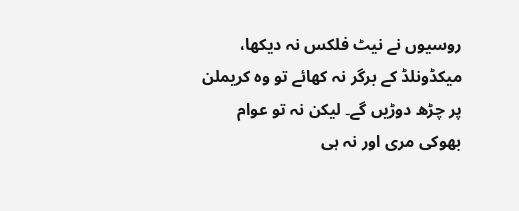روسیوں نے نیٹ فلکس نہ دیکھا، میکڈونلڈ کے برگر نہ کھائے تو وہ کریملن پر چڑھ دوڑیں گے۔ لیکن نہ تو عوام بھوکی مری اور نہ ہی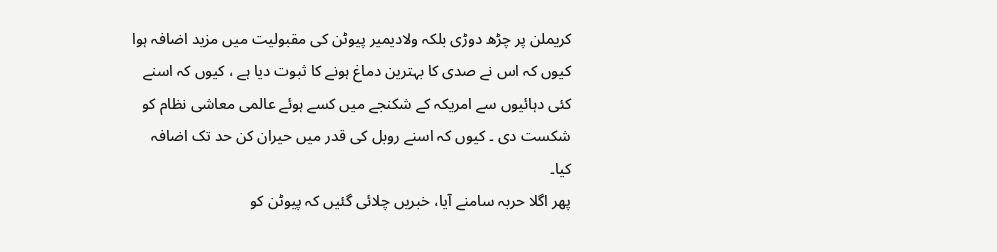کریملن پر چڑھ دوڑی بلکہ ولادیمیر پیوٹن کی مقبولیت میں مزید اضافہ ہوا کیوں کہ اس نے صدی کا بہترین دماغ ہونے کا ثبوت دیا ہے ، کیوں کہ اسنے کئی دہائیوں سے امریکہ کے شکنجے میں کسے ہوئے عالمی معاشی نظام کو شکست دی ۔ کیوں کہ اسنے روبل کی قدر میں حیران کن حد تک اضافہ کیا۔
پھر اگلا حربہ سامنے آیا، خبریں چلائی گئیں کہ پیوٹن کو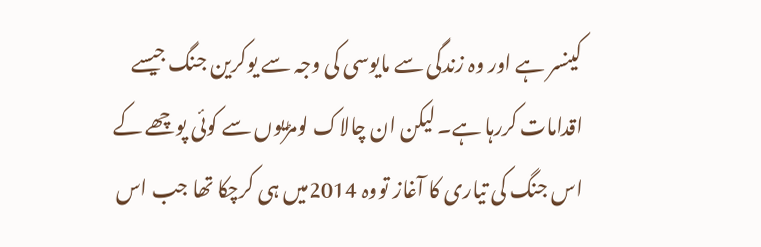کینسر ہے اور وہ زندگی سے مایوسی کی وجہ سے یوکرین جنگ جیسے اقدامات کررہا ہے۔ لیکن ان چالاک لومڑیوں سے کوئی پوچھے کے اس جنگ کی تیاری کا آغاز تووہ 2014میں ہی کرچکا تھا جب اس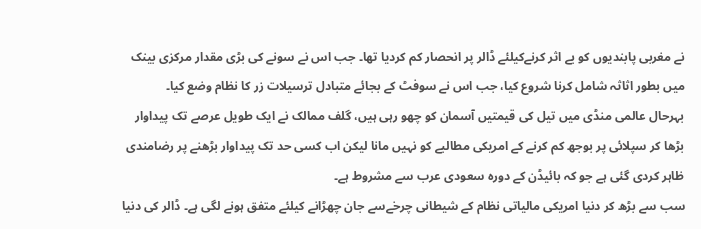نے مغربی پابندیوں کو بے اثر کرنےکیلئے ڈالر پر انحصار کم کردیا تھا۔ جب اس نے سونے کی بڑی مقدار مرکزی بینک میں بطور اثاثہ شامل کرنا شروع کیا، جب اس نے سوفٹ کے بجائے متبادل ترسیلات زر کا نظام وضع کیا۔
بہرحال عالمی منڈی میں تیل کی قیمتیں آسمان کو چھو رہی ہیں، گلف ممالک نے ایک طویل عرصے تک پیداوار بڑھا کر سپلائی پر بوجھ کم کرنے کے امریکی مطالبے کو نہیں مانا لیکن اب کسی حد تک پیداوار بڑھنے پر رضامندی ظاہر کردی گئی ہے جو کہ بائیڈن کے دورہ سعودی عرب سے مشروط ہے۔
سب سے بڑھ کر دنیا امریکی مالیاتی نظام کے شیطانی چرخےسے جان چھڑانے کیلئے متفق ہونے لگی ہے۔ ڈالر کی دنیا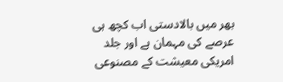بھر میں بالادستی اب کچھ ہی عرصے کی مہمان ہے اور جلد امریکی معیشت کے مصنوعی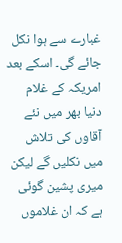غبارے سے ہوا نکل جائے گی۔ اسکے بعد امریکہ کے غلام دنیا بھر میں نئے آقاوں کی تلاش میں نکلیں گے لیکن میری پشین گوئی ہے کہ ان غلاموں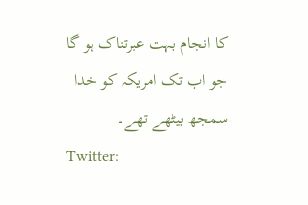کا انجام بہت عبرتناک ہو گا جو اب تک امریکہ کو خدا سمجھ بیٹھے تھے۔
Twitter: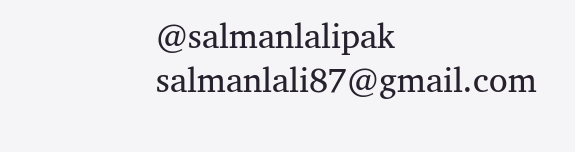@salmanlalipak
salmanlali87@gmail.com